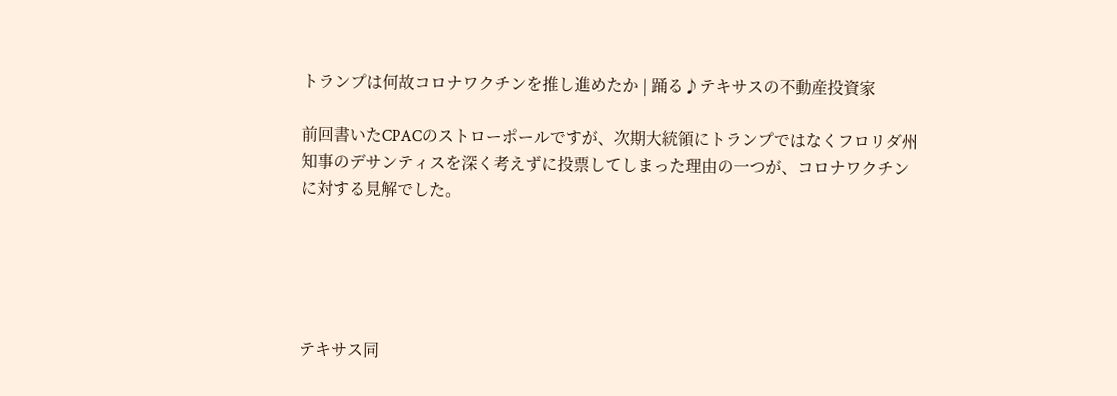トランプは何故コロナワクチンを推し進めたか | 踊る♪テキサスの不動産投資家

前回書いたCPACのストローポールですが、次期大統領にトランプではなくフロリダ州知事のデサンティスを深く考えずに投票してしまった理由の一つが、コロナワクチンに対する見解でした。





テキサス同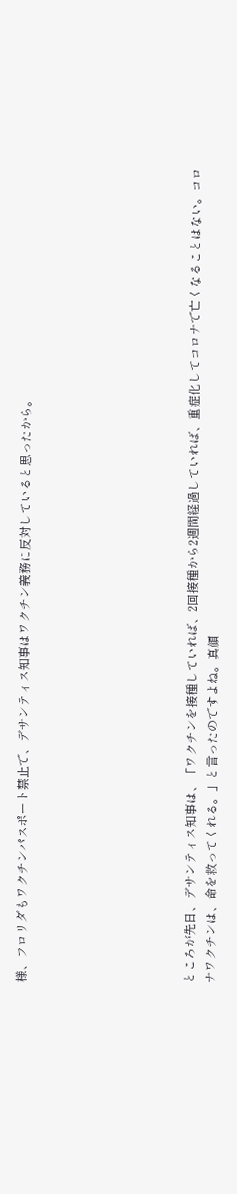様、フロリダもワクチンパスポート禁止で、デサンティス知事はワクチン義務に反対していると思ったから。







ところが先日、デサンティス知事は、「ワクチンを接種していれば、2回接種から2週間経過していれば、重症化してコロナで亡くなることはない。コロナワクチンは、命を救ってくれる。」と言ったのですよね。真顔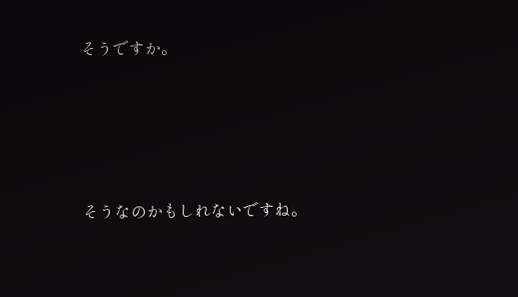そうですか。





そうなのかもしれないですね。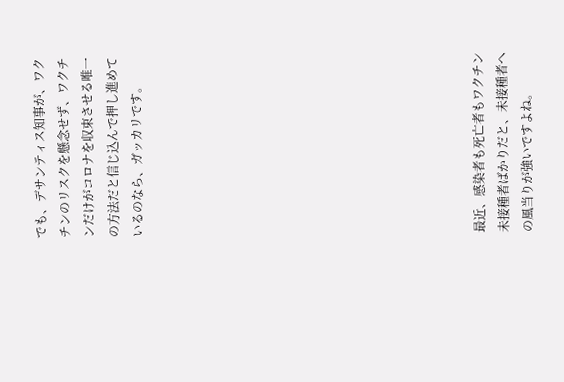でも、デサンティス知事が、ワクチンのリスクを懸念せず、ワクチンだけがコロナを収束させる唯一の方法だと信じ込んで押し進めているのなら、ガッカリです。













最近、感染者も死亡者もワクチン未接種者ばかりだと、未接種者への風当りが強いですよね。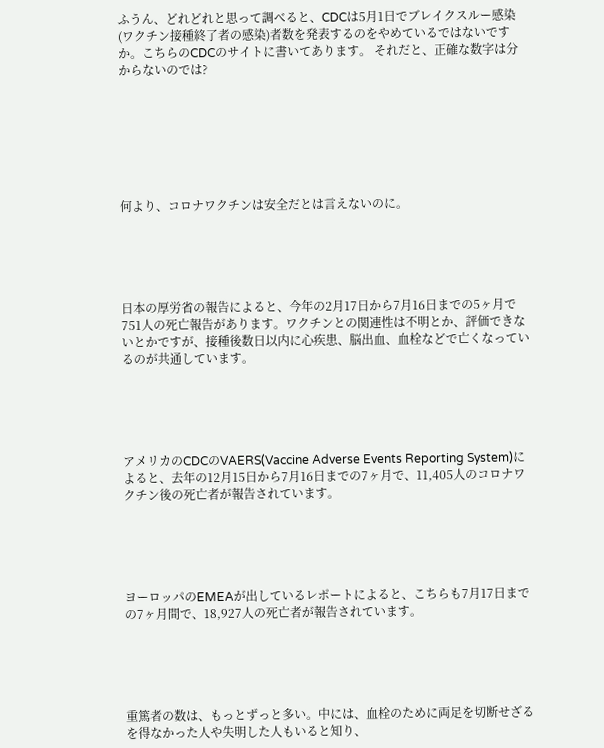ふうん、どれどれと思って調べると、CDCは5月1日でブレイクスルー感染(ワクチン接種終了者の感染)者数を発表するのをやめているではないですか。こちらのCDCのサイトに書いてあります。 それだと、正確な数字は分からないのでは?







何より、コロナワクチンは安全だとは言えないのに。





日本の厚労省の報告によると、今年の2月17日から7月16日までの5ヶ月で751人の死亡報告があります。ワクチンとの関連性は不明とか、評価できないとかですが、接種後数日以内に心疾患、脳出血、血栓などで亡くなっているのが共通しています。





アメリカのCDCのVAERS(Vaccine Adverse Events Reporting System)によると、去年の12月15日から7月16日までの7ヶ月で、11,405人のコロナワクチン後の死亡者が報告されています。





ヨーロッパのEMEAが出しているレポートによると、こちらも7月17日までの7ヶ月間で、18,927人の死亡者が報告されています。





重篤者の数は、もっとずっと多い。中には、血栓のために両足を切断せざるを得なかった人や失明した人もいると知り、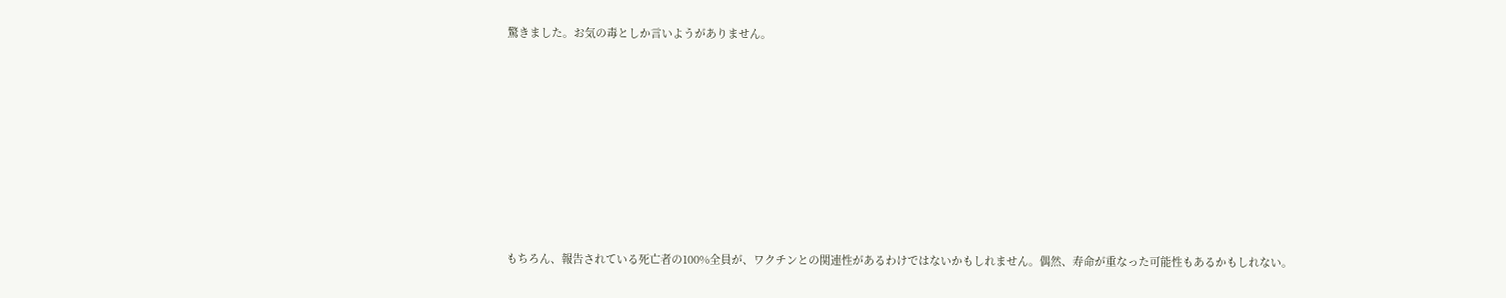驚きました。お気の毒としか言いようがありません。









もちろん、報告されている死亡者の100%全員が、ワクチンとの関連性があるわけではないかもしれません。偶然、寿命が重なった可能性もあるかもしれない。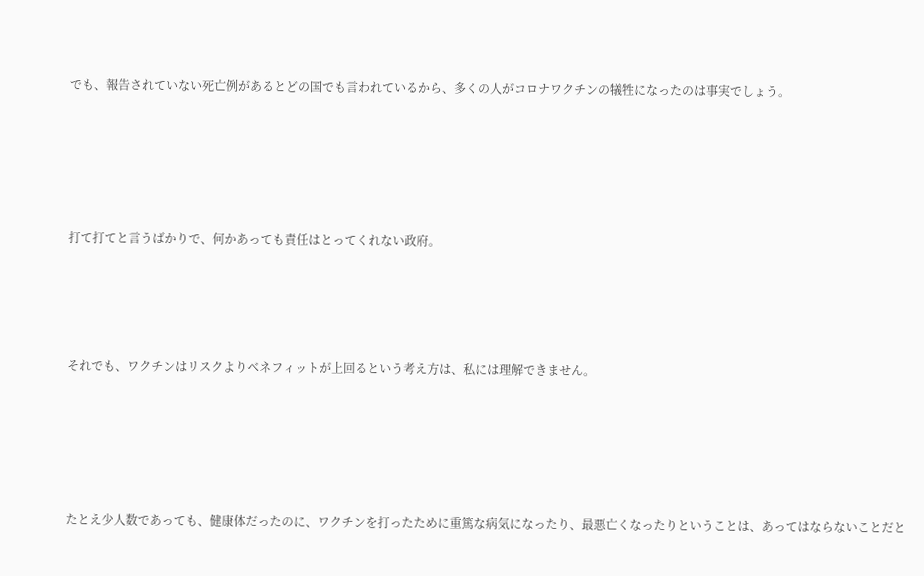でも、報告されていない死亡例があるとどの国でも言われているから、多くの人がコロナワクチンの犠牲になったのは事実でしょう。





打て打てと言うばかりで、何かあっても責任はとってくれない政府。




それでも、ワクチンはリスクよりベネフィットが上回るという考え方は、私には理解できません。





たとえ少人数であっても、健康体だったのに、ワクチンを打ったために重篤な病気になったり、最悪亡くなったりということは、あってはならないことだと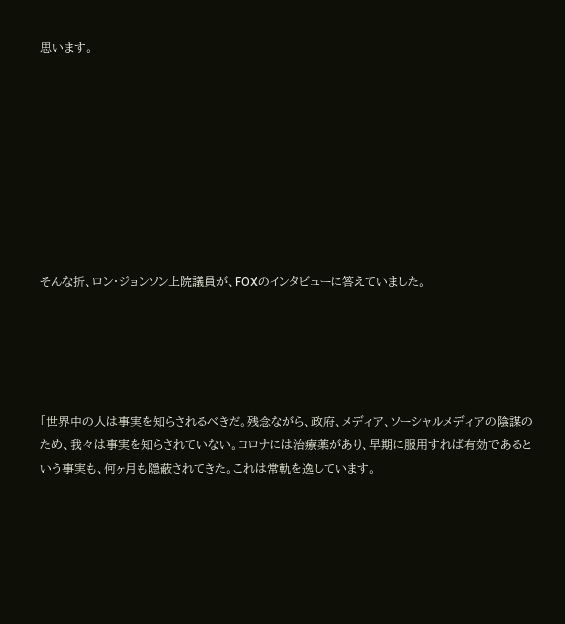思います。









そんな折、ロン・ジョンソン上院議員が、FOXのインタビューに答えていました。





「世界中の人は事実を知らされるべきだ。残念ながら、政府、メディア、ソーシャルメディアの陰謀のため、我々は事実を知らされていない。コロナには治療薬があり、早期に服用すれば有効であるという事実も、何ヶ月も隠蔽されてきた。これは常軌を逸しています。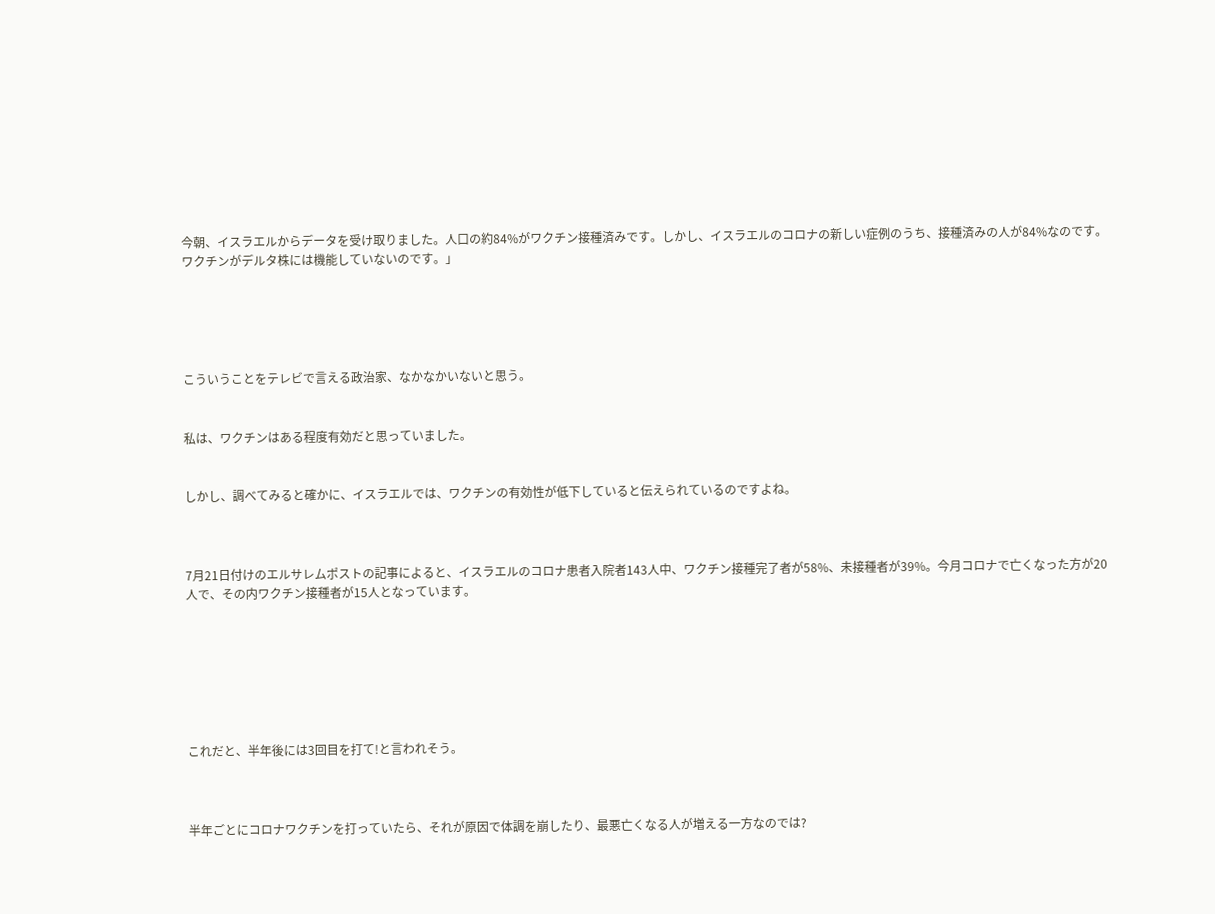今朝、イスラエルからデータを受け取りました。人口の約84%がワクチン接種済みです。しかし、イスラエルのコロナの新しい症例のうち、接種済みの人が84%なのです。ワクチンがデルタ株には機能していないのです。」





こういうことをテレビで言える政治家、なかなかいないと思う。


私は、ワクチンはある程度有効だと思っていました。


しかし、調べてみると確かに、イスラエルでは、ワクチンの有効性が低下していると伝えられているのですよね。



7月21日付けのエルサレムポストの記事によると、イスラエルのコロナ患者入院者143人中、ワクチン接種完了者が58%、未接種者が39%。今月コロナで亡くなった方が20人で、その内ワクチン接種者が15人となっています。







これだと、半年後には3回目を打て!と言われそう。



半年ごとにコロナワクチンを打っていたら、それが原因で体調を崩したり、最悪亡くなる人が増える一方なのでは?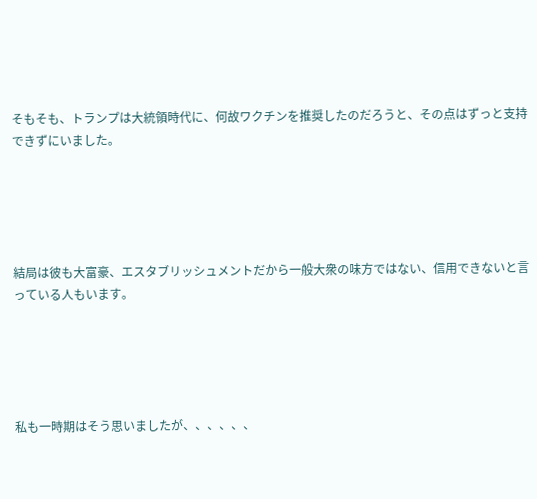そもそも、トランプは大統領時代に、何故ワクチンを推奨したのだろうと、その点はずっと支持できずにいました。





結局は彼も大富豪、エスタブリッシュメントだから一般大衆の味方ではない、信用できないと言っている人もいます。





私も一時期はそう思いましたが、、、、、、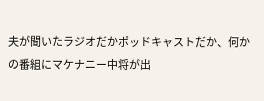夫が聞いたラジオだかポッドキャストだか、何かの番組にマケナニー中将が出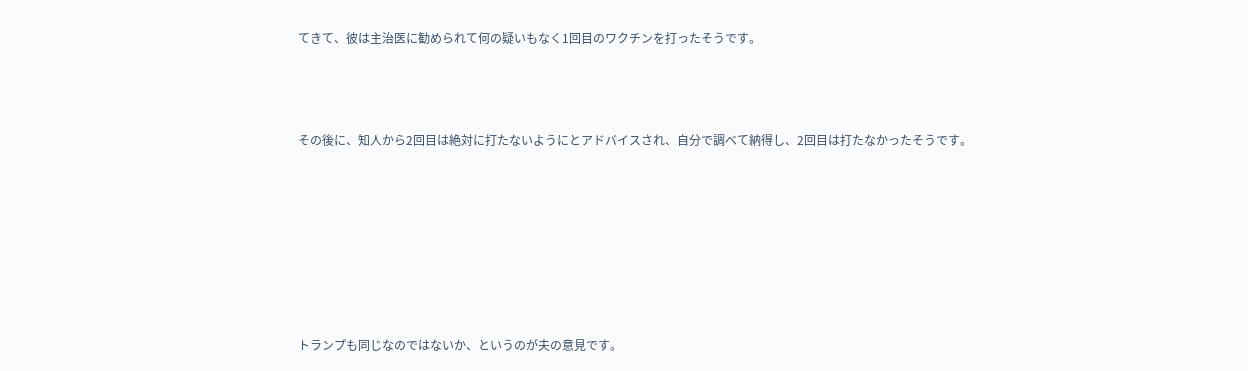てきて、彼は主治医に勧められて何の疑いもなく1回目のワクチンを打ったそうです。



その後に、知人から2回目は絶対に打たないようにとアドバイスされ、自分で調べて納得し、2回目は打たなかったそうです。







トランプも同じなのではないか、というのが夫の意見です。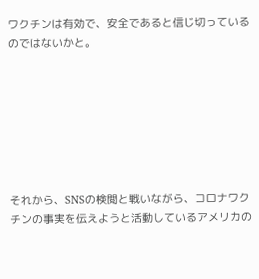ワクチンは有効で、安全であると信じ切っているのではないかと。







それから、SNSの検閲と戦いながら、コロナワクチンの事実を伝えようと活動しているアメリカの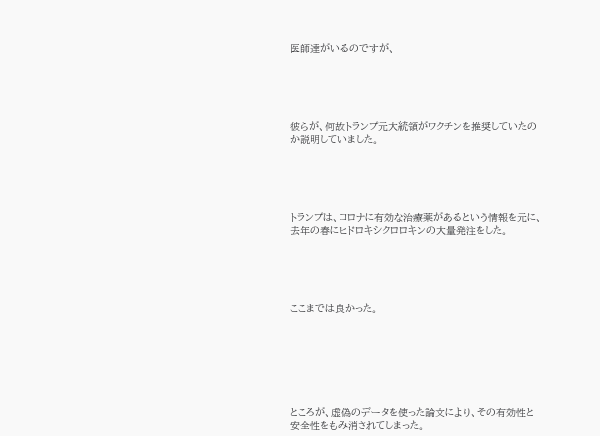医師達がいるのですが、





彼らが、何故トランプ元大統領がワクチンを推奨していたのか説明していました。





トランプは、コロナに有効な治療薬があるという情報を元に、去年の春にヒドロキシクロロキンの大量発注をした。





ここまでは良かった。







ところが、虚偽のデータを使った論文により、その有効性と安全性をもみ消されてしまった。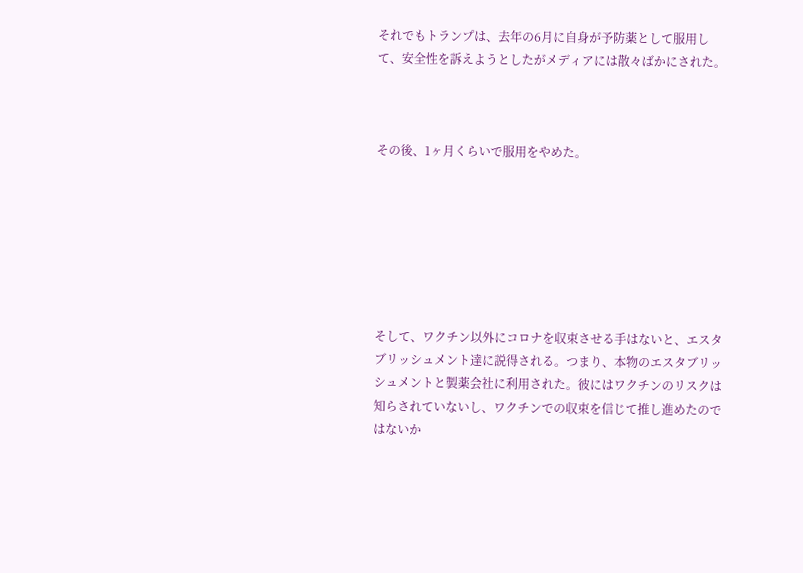それでもトランプは、去年の6月に自身が予防薬として服用して、安全性を訴えようとしたがメディアには散々ばかにされた。



その後、1ヶ月くらいで服用をやめた。







そして、ワクチン以外にコロナを収束させる手はないと、エスタブリッシュメント達に説得される。つまり、本物のエスタブリッシュメントと製薬会社に利用された。彼にはワクチンのリスクは知らされていないし、ワクチンでの収束を信じて推し進めたのではないか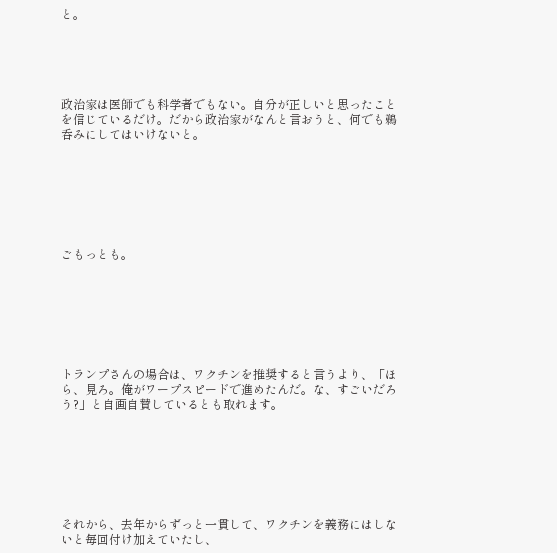と。





政治家は医師でも科学者でもない。自分が正しいと思ったことを信じているだけ。だから政治家がなんと言おうと、何でも鵜呑みにしてはいけないと。







ごもっとも。







トランプさんの場合は、ワクチンを推奨すると言うより、「ほら、見ろ。俺がワープスピードで進めたんだ。な、すごいだろう?」と自画自賛しているとも取れます。







それから、去年からずっと一貫して、ワクチンを義務にはしないと毎回付け加えていたし、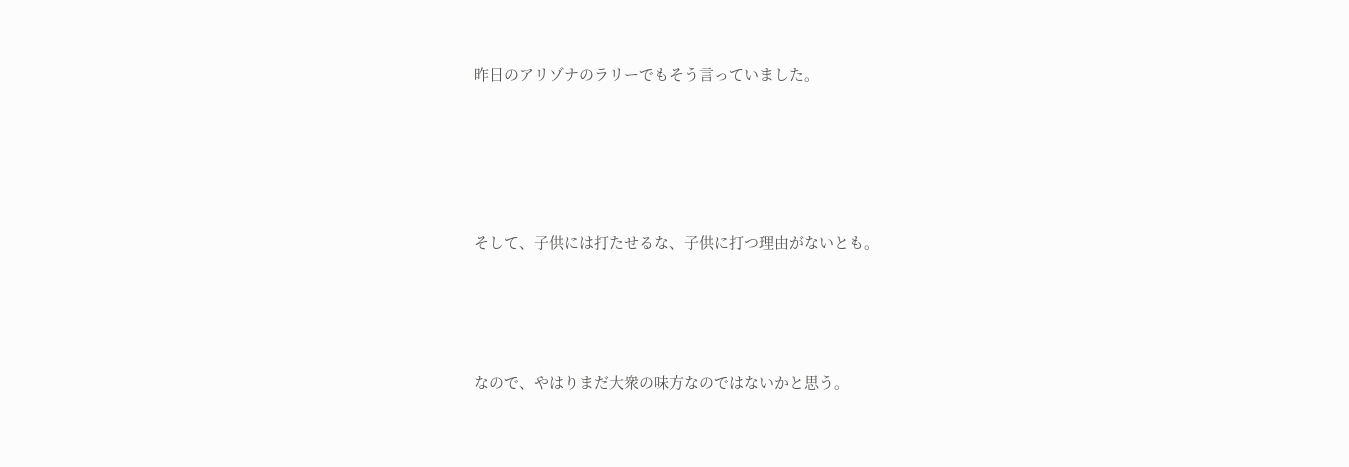昨日のアリゾナのラリーでもそう言っていました。





そして、子供には打たせるな、子供に打つ理由がないとも。




なので、やはりまだ大衆の味方なのではないかと思う。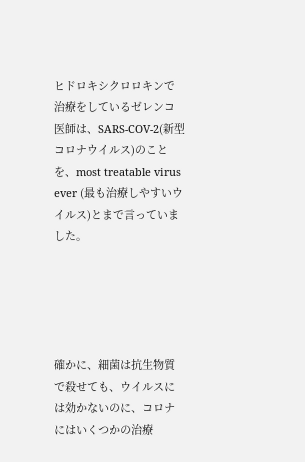ヒドロキシクロロキンで治療をしているゼレンコ医師は、SARS-COV-2(新型コロナウイルス)のことを、most treatable virus ever (最も治療しやすいウイルス)とまで言っていました。





確かに、細菌は抗生物質で殺せても、ウイルスには効かないのに、コロナにはいくつかの治療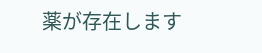薬が存在します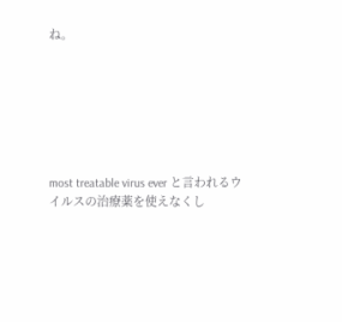ね。







most treatable virus ever と言われるウイルスの治療薬を使えなくし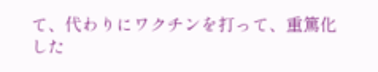て、代わりにワクチンを打って、重篤化した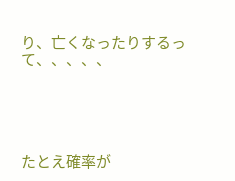り、亡くなったりするって、、、、、





たとえ確率が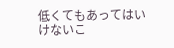低くてもあってはいけないこ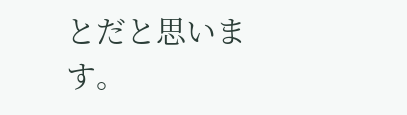とだと思います。